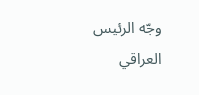وجّه الرئيس العراقي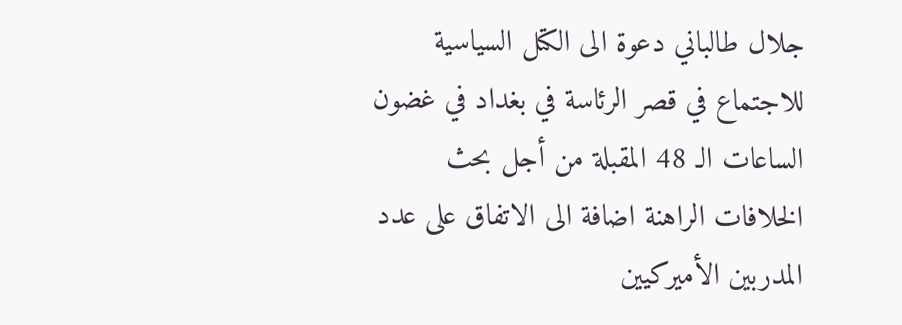جلال طالباني دعوة الى الكتل السياسية للاجتماع في قصر الرئاسة في بغداد في غضون الساعات الـ 48 المقبلة من أجل بحث الخلافات الراهنة اضافة الى الاتفاق على عدد المدربين الأميركيين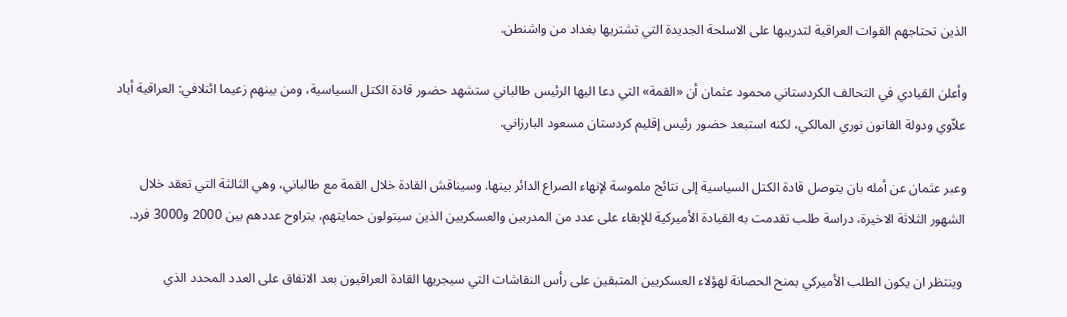الذين تحتاجهم القوات العراقية لتدريبها على الاسلحة الجديدة التي تشتريها بغداد من واشنطن.

وأعلن القيادي في التحالف الكردستاني محمود عثمان أن «القمة» التي دعا اليها الرئيس طالباني ستشهد حضور قادة الكتل السياسية، ومن بينهم زعيما ائتلافي: العراقية أياد علاّوي ودولة القانون نوري المالكي، لكنه استبعد حضور رئيس إقليم كردستان مسعود البارزاني.

وعبر عثمان عن أمله بان يتوصل قادة الكتل السياسية إلى نتائج ملموسة لإنهاء الصراع الدائر بينها. وسيناقش القادة خلال القمة مع طالباني، وهي الثالثة التي تعقد خلال الشهور الثلاثة الاخيرة، دراسة طلب تقدمت به القيادة الأميركية للإبقاء على عدد من المدربين والعسكريين الذين سيتولون حمايتهم، يتراوح عددهم بين 2000 و3000 فرد.

 وينتظر ان يكون الطلب الأميركي بمنح الحصانة لهؤلاء العسكريين المتبقين على رأس النقاشات التي سيجريها القادة العراقيون بعد الاتفاق على العدد المحدد الذي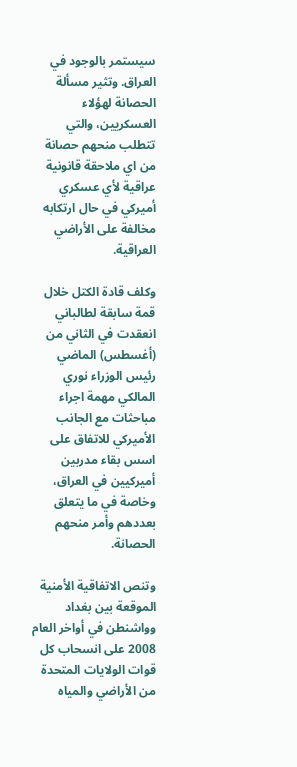سيستمر بالوجود في العراق. وتثير مسألة الحصانة لهؤلاء العسكريين، والتي تتطلب منحهم حصانة من اي ملاحقة قانونية عراقية لأي عسكري أميركي في حال ارتكابه مخالفة على الأراضي العراقية.

وكلف قادة الكتل خلال قمة سابقة لطالباني انعقدت في الثاني من (أغسطس) الماضي رئيس الوزراء نوري المالكي مهمة اجراء مباحثات مع الجانب الأميركي للاتفاق على اسس بقاء مدربين أميركيين في العراق، وخاصة في ما يتعلق بعددهم وأمر منحهم الحصانة.

وتنص الاتفاقية الأمنية الموقعة بين بغداد وواشنطن في أواخر العام 2008 على انسحاب كل قوات الولايات المتحدة من الأراضي والمياه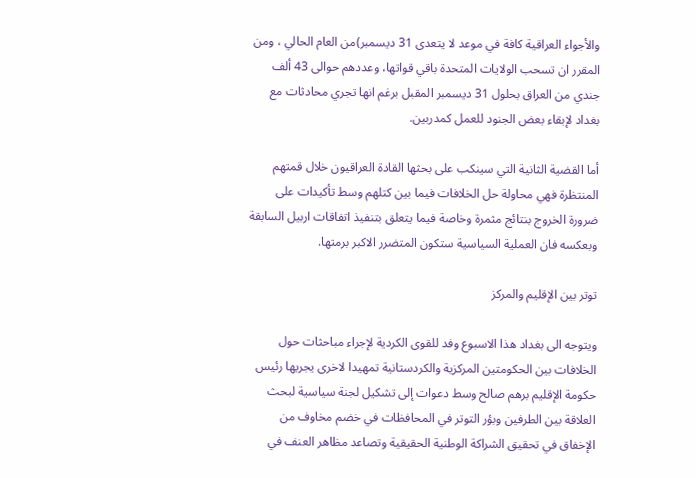والأجواء العراقية كافة في موعد لا يتعدى 31 ديسمبر)من العام الحالي ، ومن المقرر ان تسحب الولايات المتحدة باقي قواتها، وعددهم حوالى 43 ألف جندي من العراق بحلول 31 ديسمبر المقبل برغم انها تجري محادثات مع بغداد لإبقاء بعض الجنود للعمل كمدربين.

أما القضية الثانية التي سينكب على بحثها القادة العراقيون خلال قمتهم المنتظرة فهي محاولة حل الخلافات فيما بين كتلهم وسط تأكيدات على ضرورة الخروج بنتائج مثمرة وخاصة فيما يتعلق بتنفيذ اتفاقات اربيل السابقة وبعكسه فان العملية السياسية ستكون المتضرر الاكبر برمتها.

توتر بين الإقليم والمركز

ويتوجه الى بغداد هذا الاسبوع وفد للقوى الكردية لإجراء مباحثات حول الخلافات بين الحكومتين المركزية والكردستانية تمهيدا لاخرى يجريها رئيس حكومة الإقليم برهم صالح وسط دعوات إلى تشكيل لجنة سياسية لبحث العلاقة بين الطرفين وبؤر التوتر في المحافظات في خضم مخاوف من الإخفاق في تحقيق الشراكة الوطنية الحقيقية وتصاعد مظاهر العنف في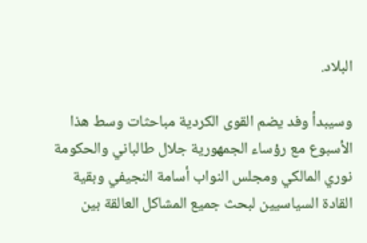البلاد.

وسيبدأ وفد يضم القوى الكردية مباحثات وسط هذا الأسبوع مع رؤساء الجمهورية جلال طالباني والحكومة نوري المالكي ومجلس النواب أسامة النجيفي وبقية القادة السياسيين لبحث جميع المشاكل العالقة بين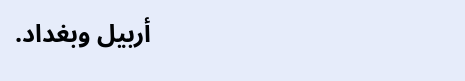أربيل وبغداد.